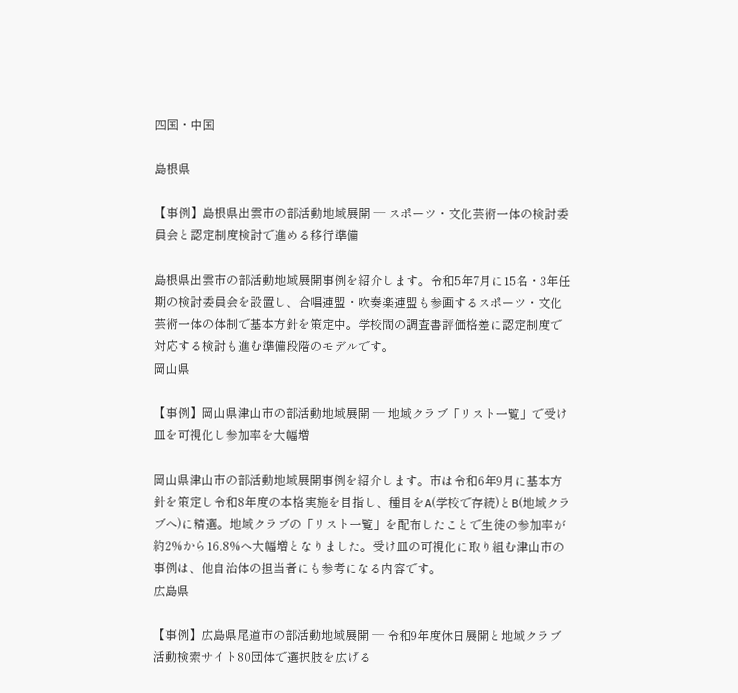四国・中国

島根県

【事例】島根県出雲市の部活動地域展開 ─ スポーツ・文化芸術一体の検討委員会と認定制度検討で進める移行準備

島根県出雲市の部活動地域展開事例を紹介します。令和5年7月に15名・3年任期の検討委員会を設置し、合唱連盟・吹奏楽連盟も参画するスポーツ・文化芸術一体の体制で基本方針を策定中。学校間の調査書評価格差に認定制度で対応する検討も進む準備段階のモデルです。
岡山県

【事例】岡山県津山市の部活動地域展開 ─ 地域クラブ「リスト一覧」で受け皿を可視化し参加率を大幅増

岡山県津山市の部活動地域展開事例を紹介します。市は令和6年9月に基本方針を策定し令和8年度の本格実施を目指し、種目をA(学校で存続)とB(地域クラブへ)に精選。地域クラブの「リスト一覧」を配布したことで生徒の参加率が約2%から16.8%へ大幅増となりました。受け皿の可視化に取り組む津山市の事例は、他自治体の担当者にも参考になる内容です。
広島県

【事例】広島県尾道市の部活動地域展開 ─ 令和9年度休日展開と地域クラブ活動検索サイト80団体で選択肢を広げる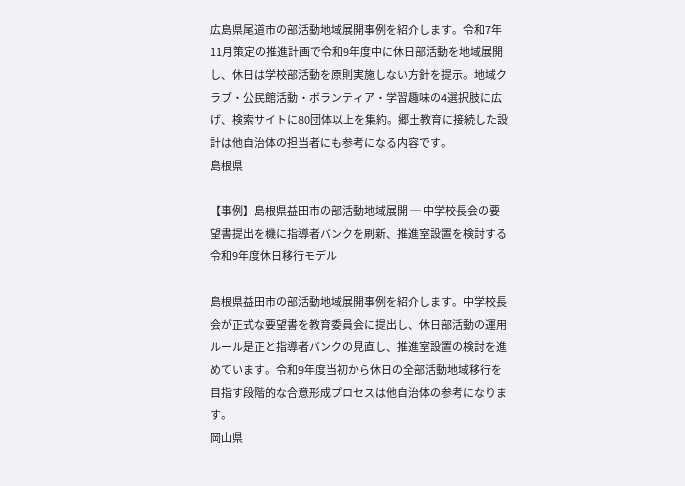広島県尾道市の部活動地域展開事例を紹介します。令和7年11月策定の推進計画で令和9年度中に休日部活動を地域展開し、休日は学校部活動を原則実施しない方針を提示。地域クラブ・公民館活動・ボランティア・学習趣味の4選択肢に広げ、検索サイトに80団体以上を集約。郷土教育に接続した設計は他自治体の担当者にも参考になる内容です。
島根県

【事例】島根県益田市の部活動地域展開 ─ 中学校長会の要望書提出を機に指導者バンクを刷新、推進室設置を検討する令和9年度休日移行モデル

島根県益田市の部活動地域展開事例を紹介します。中学校長会が正式な要望書を教育委員会に提出し、休日部活動の運用ルール是正と指導者バンクの見直し、推進室設置の検討を進めています。令和9年度当初から休日の全部活動地域移行を目指す段階的な合意形成プロセスは他自治体の参考になります。
岡山県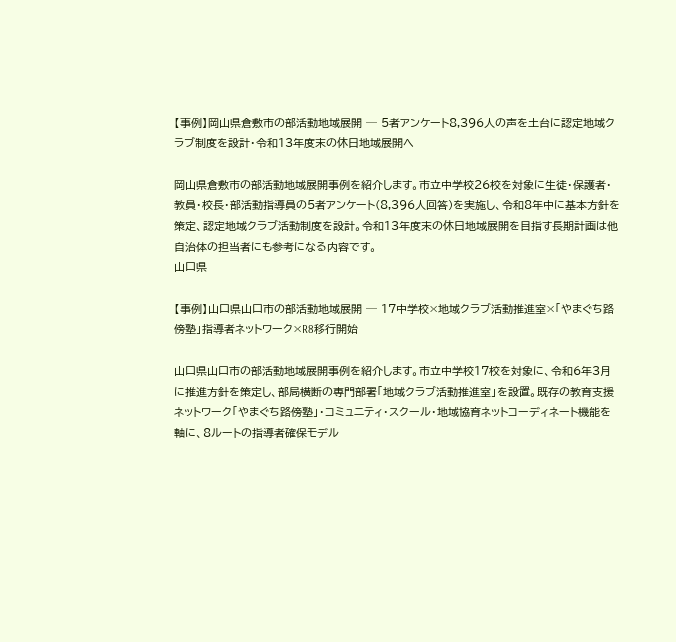【事例】岡山県倉敷市の部活動地域展開 ─ 5者アンケート8,396人の声を土台に認定地域クラブ制度を設計・令和13年度末の休日地域展開へ

岡山県倉敷市の部活動地域展開事例を紹介します。市立中学校26校を対象に生徒・保護者・教員・校長・部活動指導員の5者アンケート(8,396人回答)を実施し、令和8年中に基本方針を策定、認定地域クラブ活動制度を設計。令和13年度末の休日地域展開を目指す長期計画は他自治体の担当者にも参考になる内容です。
山口県

【事例】山口県山口市の部活動地域展開 ─ 17中学校×地域クラブ活動推進室×「やまぐち路傍塾」指導者ネットワーク×R8移行開始

山口県山口市の部活動地域展開事例を紹介します。市立中学校17校を対象に、令和6年3月に推進方針を策定し、部局横断の専門部署「地域クラブ活動推進室」を設置。既存の教育支援ネットワーク「やまぐち路傍塾」・コミュニティ・スクール・地域協育ネットコーディネート機能を軸に、8ルートの指導者確保モデル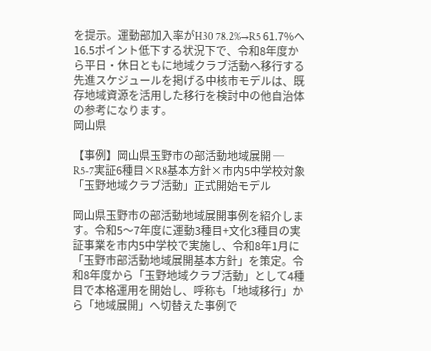を提示。運動部加入率がH30 78.2%→R5 61.7%へ16.5ポイント低下する状況下で、令和8年度から平日・休日ともに地域クラブ活動へ移行する先進スケジュールを掲げる中核市モデルは、既存地域資源を活用した移行を検討中の他自治体の参考になります。
岡山県

【事例】岡山県玉野市の部活動地域展開 ─ R5-7実証6種目×R8基本方針×市内5中学校対象「玉野地域クラブ活動」正式開始モデル

岡山県玉野市の部活動地域展開事例を紹介します。令和5〜7年度に運動3種目+文化3種目の実証事業を市内5中学校で実施し、令和8年1月に「玉野市部活動地域展開基本方針」を策定。令和8年度から「玉野地域クラブ活動」として4種目で本格運用を開始し、呼称も「地域移行」から「地域展開」へ切替えた事例で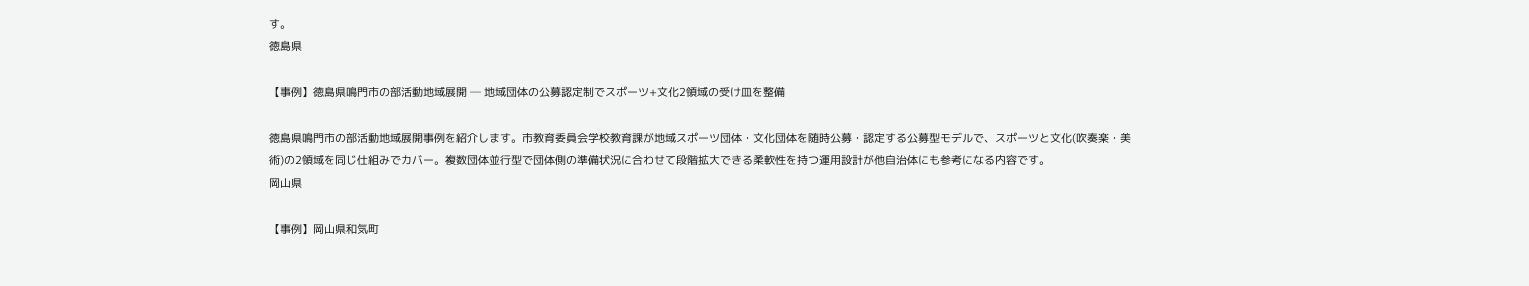す。
徳島県

【事例】徳島県鳴門市の部活動地域展開 ─ 地域団体の公募認定制でスポーツ+文化2領域の受け皿を整備

徳島県鳴門市の部活動地域展開事例を紹介します。市教育委員会学校教育課が地域スポーツ団体・文化団体を随時公募・認定する公募型モデルで、スポーツと文化(吹奏楽・美術)の2領域を同じ仕組みでカバー。複数団体並行型で団体側の準備状況に合わせて段階拡大できる柔軟性を持つ運用設計が他自治体にも参考になる内容です。
岡山県

【事例】岡山県和気町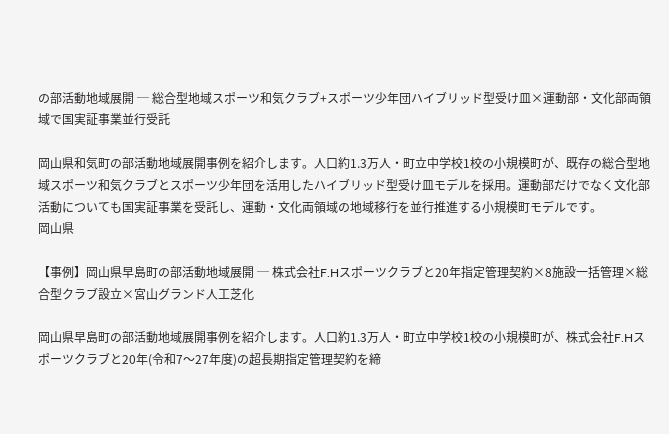の部活動地域展開 ─ 総合型地域スポーツ和気クラブ+スポーツ少年団ハイブリッド型受け皿×運動部・文化部両領域で国実証事業並行受託

岡山県和気町の部活動地域展開事例を紹介します。人口約1.3万人・町立中学校1校の小規模町が、既存の総合型地域スポーツ和気クラブとスポーツ少年団を活用したハイブリッド型受け皿モデルを採用。運動部だけでなく文化部活動についても国実証事業を受託し、運動・文化両領域の地域移行を並行推進する小規模町モデルです。
岡山県

【事例】岡山県早島町の部活動地域展開 ─ 株式会社F.Hスポーツクラブと20年指定管理契約×8施設一括管理×総合型クラブ設立×宮山グランド人工芝化

岡山県早島町の部活動地域展開事例を紹介します。人口約1.3万人・町立中学校1校の小規模町が、株式会社F.Hスポーツクラブと20年(令和7〜27年度)の超長期指定管理契約を締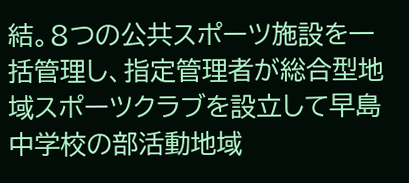結。8つの公共スポーツ施設を一括管理し、指定管理者が総合型地域スポーツクラブを設立して早島中学校の部活動地域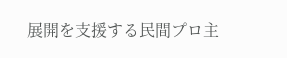展開を支援する民間プロ主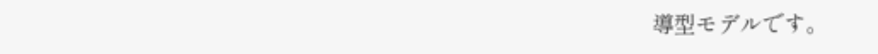導型モデルです。